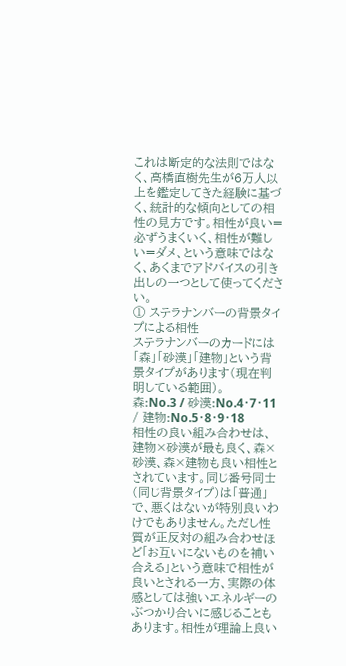これは断定的な法則ではなく、高橋直樹先生が6万人以上を鑑定してきた経験に基づく、統計的な傾向としての相性の見方です。相性が良い=必ずうまくいく、相性が難しい=ダメ、という意味ではなく、あくまでアドバイスの引き出しの一つとして使ってください。
① ステラナンバーの背景タイプによる相性
ステラナンバーのカードには「森」「砂漠」「建物」という背景タイプがあります(現在判明している範囲)。
森:No.3 / 砂漠:No.4・7・11 / 建物:No.5・8・9・18
相性の良い組み合わせは、建物×砂漠が最も良く、森×砂漠、森×建物も良い相性とされています。同じ番号同士(同じ背景タイプ)は「普通」で、悪くはないが特別良いわけでもありません。ただし性質が正反対の組み合わせほど「お互いにないものを補い合える」という意味で相性が良いとされる一方、実際の体感としては強いエネルギーのぶつかり合いに感じることもあります。相性が理論上良い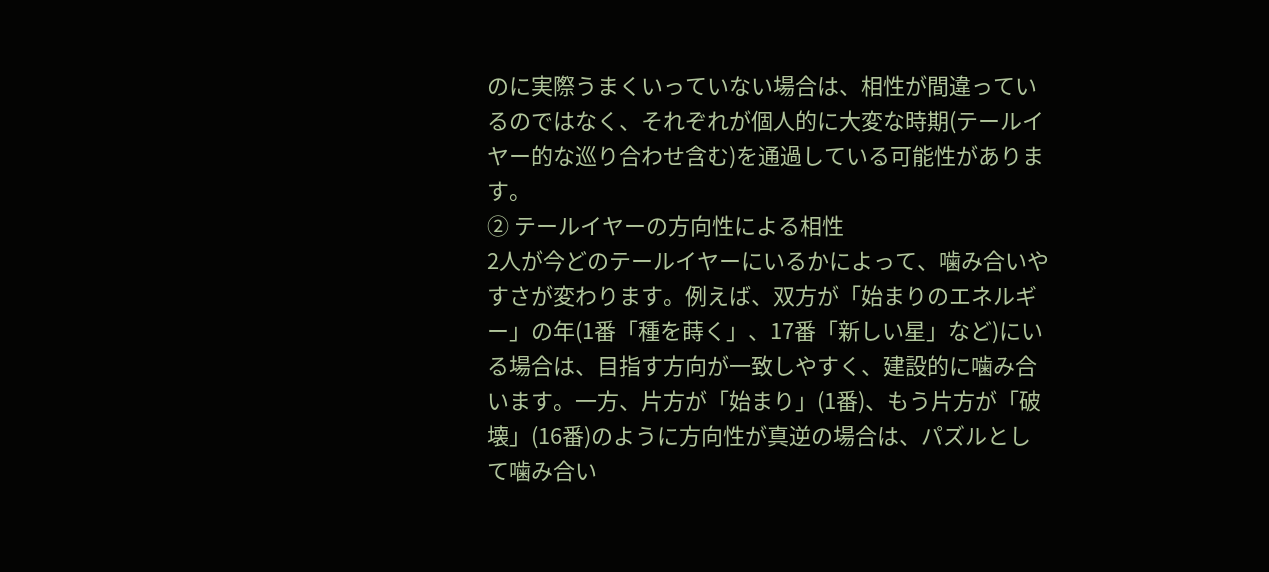のに実際うまくいっていない場合は、相性が間違っているのではなく、それぞれが個人的に大変な時期(テールイヤー的な巡り合わせ含む)を通過している可能性があります。
② テールイヤーの方向性による相性
2人が今どのテールイヤーにいるかによって、噛み合いやすさが変わります。例えば、双方が「始まりのエネルギー」の年(1番「種を蒔く」、17番「新しい星」など)にいる場合は、目指す方向が一致しやすく、建設的に噛み合います。一方、片方が「始まり」(1番)、もう片方が「破壊」(16番)のように方向性が真逆の場合は、パズルとして噛み合い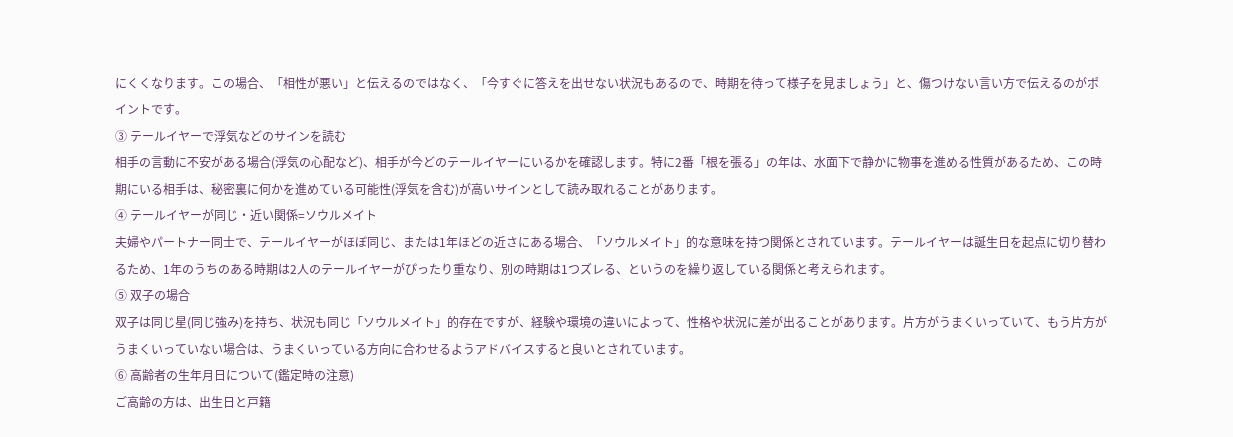にくくなります。この場合、「相性が悪い」と伝えるのではなく、「今すぐに答えを出せない状況もあるので、時期を待って様子を見ましょう」と、傷つけない言い方で伝えるのがポイントです。
③ テールイヤーで浮気などのサインを読む
相手の言動に不安がある場合(浮気の心配など)、相手が今どのテールイヤーにいるかを確認します。特に2番「根を張る」の年は、水面下で静かに物事を進める性質があるため、この時期にいる相手は、秘密裏に何かを進めている可能性(浮気を含む)が高いサインとして読み取れることがあります。
④ テールイヤーが同じ・近い関係=ソウルメイト
夫婦やパートナー同士で、テールイヤーがほぼ同じ、または1年ほどの近さにある場合、「ソウルメイト」的な意味を持つ関係とされています。テールイヤーは誕生日を起点に切り替わるため、1年のうちのある時期は2人のテールイヤーがぴったり重なり、別の時期は1つズレる、というのを繰り返している関係と考えられます。
⑤ 双子の場合
双子は同じ星(同じ強み)を持ち、状況も同じ「ソウルメイト」的存在ですが、経験や環境の違いによって、性格や状況に差が出ることがあります。片方がうまくいっていて、もう片方がうまくいっていない場合は、うまくいっている方向に合わせるようアドバイスすると良いとされています。
⑥ 高齢者の生年月日について(鑑定時の注意)
ご高齢の方は、出生日と戸籍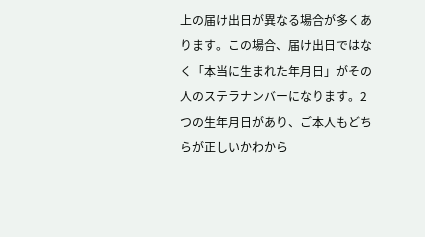上の届け出日が異なる場合が多くあります。この場合、届け出日ではなく「本当に生まれた年月日」がその人のステラナンバーになります。2つの生年月日があり、ご本人もどちらが正しいかわから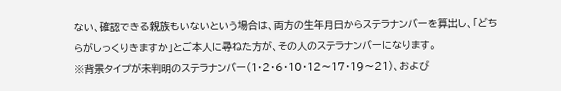ない、確認できる親族もいないという場合は、両方の生年月日からステラナンバーを算出し、「どちらがしっくりきますか」とご本人に尋ねた方が、その人のステラナンバーになります。
※背景タイプが未判明のステラナンバー(1・2・6・10・12〜17・19〜21)、および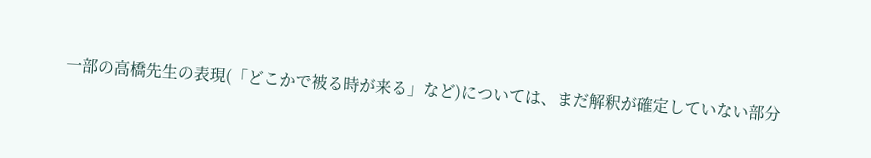一部の高橋先生の表現(「どこかで被る時が来る」など)については、まだ解釈が確定していない部分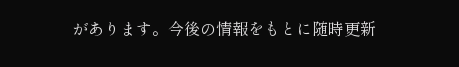があります。今後の情報をもとに随時更新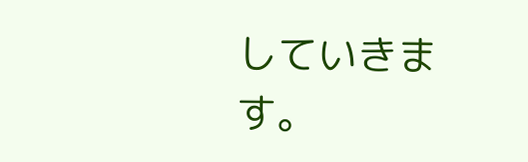していきます。